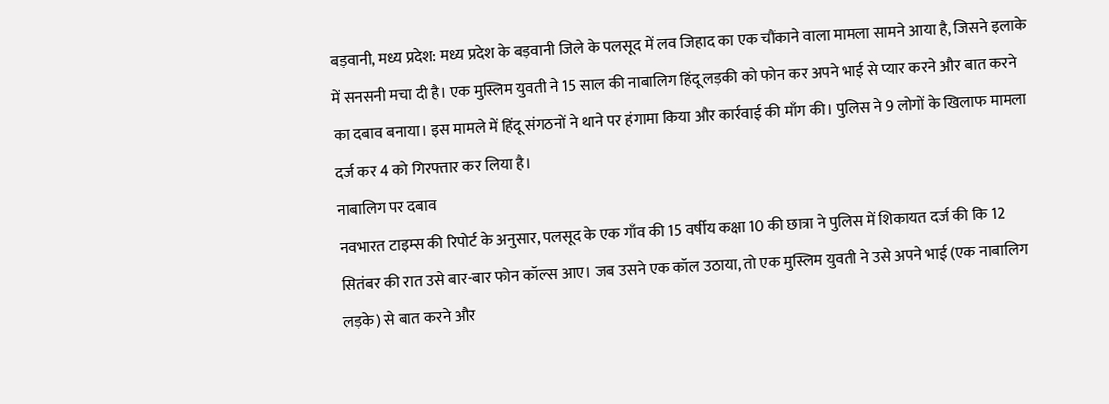बड़वानी, मध्य प्रदेश: मध्य प्रदेश के बड़वानी जिले के पलसूद में लव जिहाद का एक चौंकाने वाला मामला सामने आया है, जिसने इलाके में सनसनी मचा दी है। एक मुस्लिम युवती ने 15 साल की नाबालिग हिंदू लड़की को फोन कर अपने भाई से प्यार करने और बात करने का दबाव बनाया। इस मामले में हिंदू संगठनों ने थाने पर हंगामा किया और कार्रवाई की माँग की। पुलिस ने 9 लोगों के खिलाफ मामला दर्ज कर 4 को गिरफ्तार कर लिया है।
नाबालिग पर दबाव
नवभारत टाइम्स की रिपोर्ट के अनुसार, पलसूद के एक गाँव की 15 वर्षीय कक्षा 10 की छात्रा ने पुलिस में शिकायत दर्ज की कि 12 सितंबर की रात उसे बार-बार फोन कॉल्स आए। जब उसने एक कॉल उठाया, तो एक मुस्लिम युवती ने उसे अपने भाई (एक नाबालिग लड़के) से बात करने और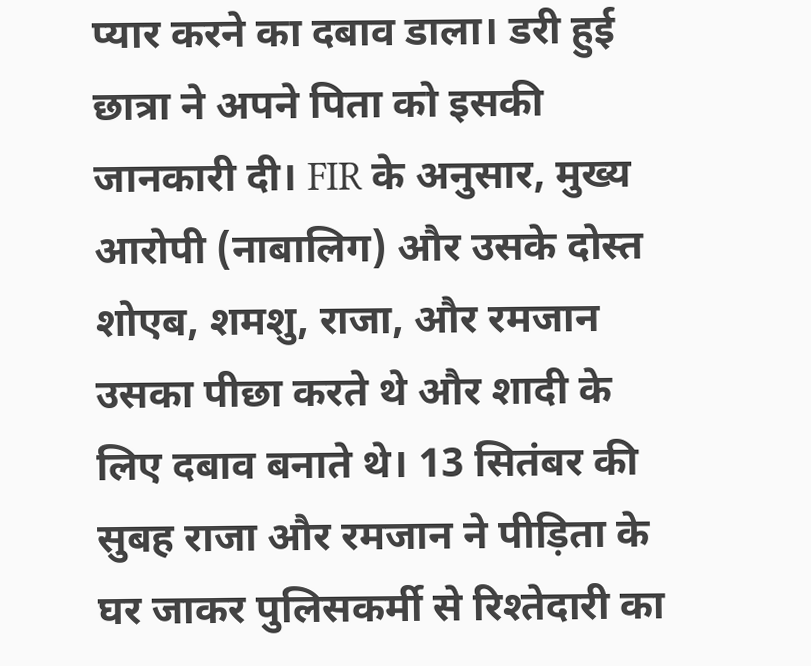प्यार करने का दबाव डाला। डरी हुई छात्रा ने अपने पिता को इसकी जानकारी दी। FIR के अनुसार, मुख्य आरोपी (नाबालिग) और उसके दोस्त शोएब, शमशु, राजा, और रमजान उसका पीछा करते थे और शादी के लिए दबाव बनाते थे। 13 सितंबर की सुबह राजा और रमजान ने पीड़िता के घर जाकर पुलिसकर्मी से रिश्तेदारी का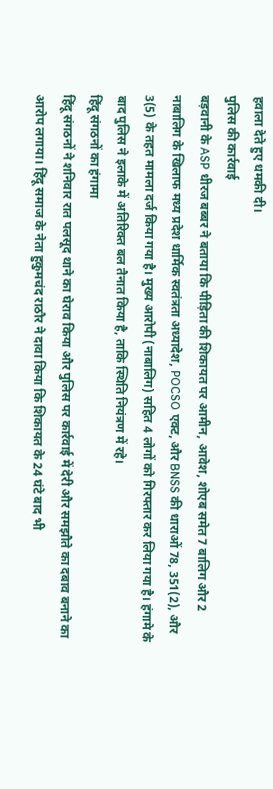हवाला देते हुए धमकी दी।
पुलिस की कार्रवाई
बड़वानी के ASP धीरज बब्बर ने बताया कि पीड़िता की शिकायत पर आमीन, आवेश, शोएब समेत 7 बालिग और 2 नाबालिग के खिलाफ मध्य प्रदेश धार्मिक स्वतंत्रता अध्यादेश, POCSO एक्ट, और BNSS की धाराओं 78, 351(2), और 3(5) के तहत मामला दर्ज किया गया है। मुख्य आरोपी (नाबालिग) सहित 4 लोगों को गिरफ्तार कर लिया गया है। हंगामे के बाद पुलिस ने इलाके में अतिरिक्त बल तैनात किया है, ताकि स्थिति नियंत्रण में रहे।
हिंदू संगठनों का हंगामा
हिंदू संगठनों ने शनिवार रात पलसूद थाने का घेराव किया और पुलिस पर कार्रवाई में देरी और समझौते का दबाव बनाने का आरोप लगाया। हिंदू समाज के नेता हुकुमचंद राठौर ने दावा किया कि शिकायत के 24 घंटे बाद भी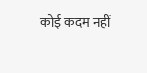कोई कदम नहीं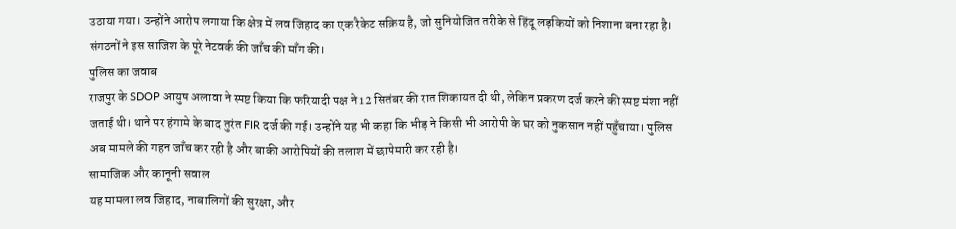उठाया गया। उन्होंने आरोप लगाया कि क्षेत्र में लव जिहाद का एक रैकेट सक्रिय है, जो सुनियोजित तरीके से हिंदू लड़कियों को निशाना बना रहा है। संगठनों ने इस साजिश के पूरे नेटवर्क की जाँच की माँग की।
पुलिस का जवाब
राजपुर के SDOP आयुष अलावा ने स्पष्ट किया कि फरियादी पक्ष ने 12 सितंबर की रात शिकायत दी थी, लेकिन प्रकरण दर्ज करने की स्पष्ट मंशा नहीं जताई थी। थाने पर हंगामे के बाद तुरंत FIR दर्ज की गई। उन्होंने यह भी कहा कि भीड़ ने किसी भी आरोपी के घर को नुकसान नहीं पहुँचाया। पुलिस अब मामले की गहन जाँच कर रही है और बाकी आरोपियों की तलाश में छापेमारी कर रही है।
सामाजिक और कानूनी सवाल
यह मामला लव जिहाद, नाबालिगों की सुरक्षा, और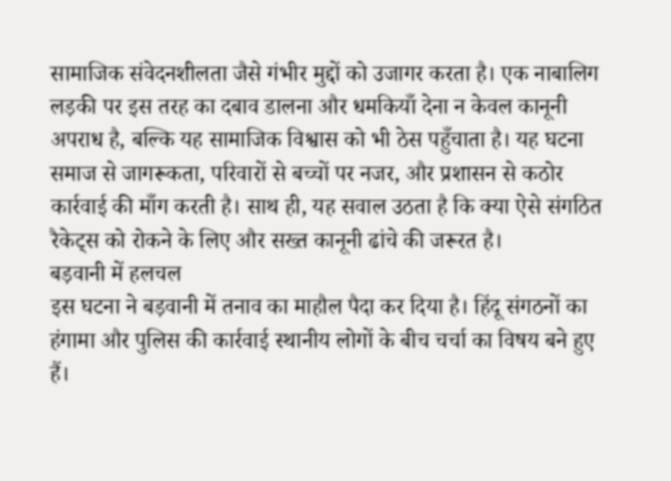सामाजिक संवेदनशीलता जैसे गंभीर मुद्दों को उजागर करता है। एक नाबालिग लड़की पर इस तरह का दबाव डालना और धमकियाँ देना न केवल कानूनी अपराध है, बल्कि यह सामाजिक विश्वास को भी ठेस पहुँचाता है। यह घटना समाज से जागरूकता, परिवारों से बच्चों पर नजर, और प्रशासन से कठोर कार्रवाई की माँग करती है। साथ ही, यह सवाल उठता है कि क्या ऐसे संगठित रैकेट्स को रोकने के लिए और सख्त कानूनी ढांचे की जरूरत है।
बड़वानी में हलचल
इस घटना ने बड़वानी में तनाव का माहौल पैदा कर दिया है। हिंदू संगठनों का हंगामा और पुलिस की कार्रवाई स्थानीय लोगों के बीच चर्चा का विषय बने हुए हैं।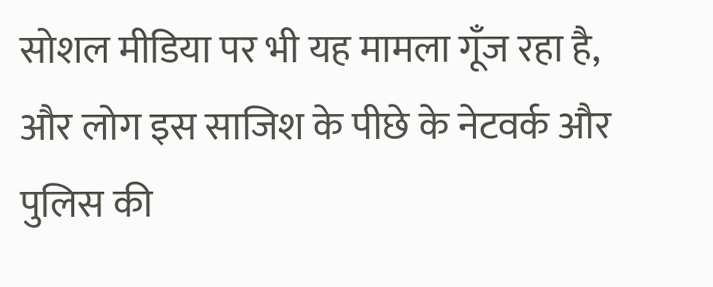सोशल मीडिया पर भी यह मामला गूँज रहा है, और लोग इस साजिश के पीछे के नेटवर्क और पुलिस की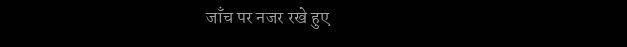जाँच पर नजर रखे हुए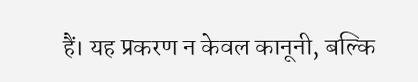हैं। यह प्रकरण न केवल कानूनी, बल्कि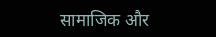सामाजिक और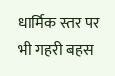धार्मिक स्तर पर भी गहरी बहस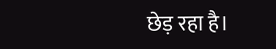छेड़ रहा है।